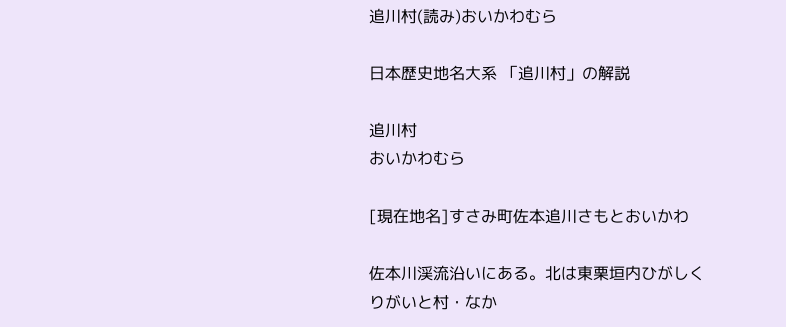追川村(読み)おいかわむら

日本歴史地名大系 「追川村」の解説

追川村
おいかわむら

[現在地名]すさみ町佐本追川さもとおいかわ

佐本川渓流沿いにある。北は東栗垣内ひがしくりがいと村・なか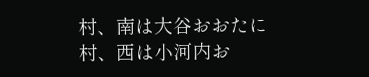村、南は大谷おおたに村、西は小河内お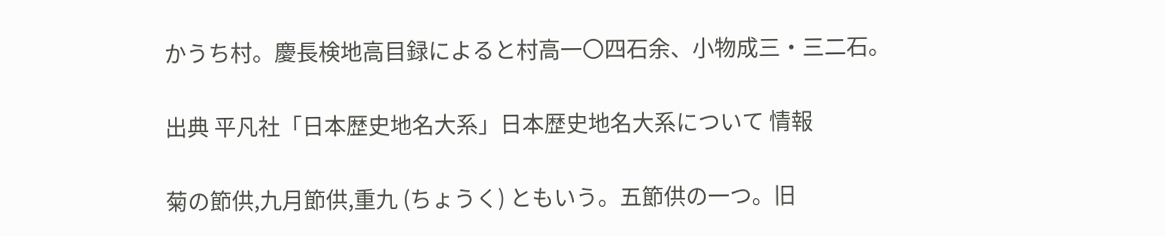かうち村。慶長検地高目録によると村高一〇四石余、小物成三・三二石。

出典 平凡社「日本歴史地名大系」日本歴史地名大系について 情報

菊の節供,九月節供,重九 (ちょうく) ともいう。五節供の一つ。旧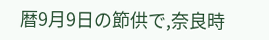暦9月9日の節供で,奈良時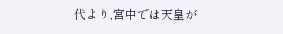代より,宮中では天皇が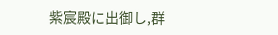紫宸殿に出御し,群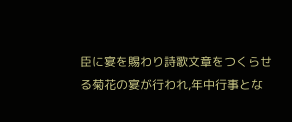臣に宴を賜わり詩歌文章をつくらせる菊花の宴が行われ,年中行事とな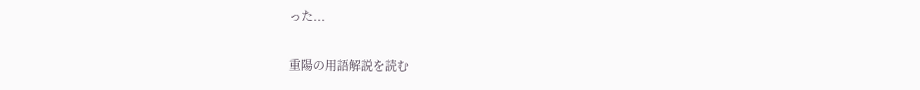った...

重陽の用語解説を読む